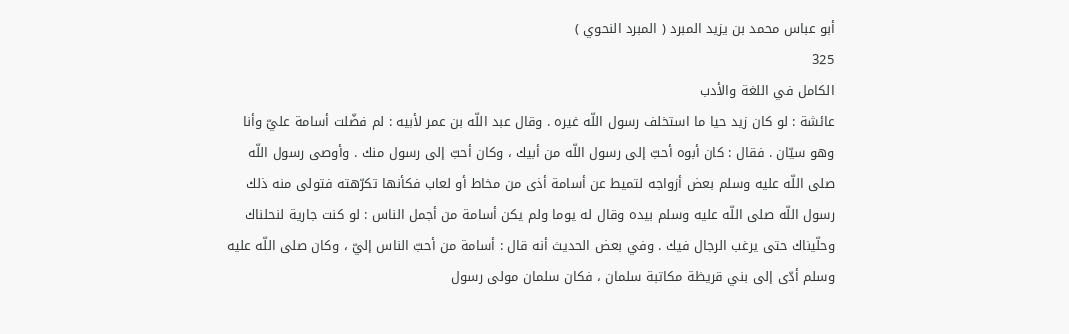أبو عباس محمد بن يزيد المبرد ( المبرد النحوي )
325
الكامل في اللغة والأدب
عائشة : لو كان زيد حيا ما استخلف رسول اللّه غيره . وقال عبد اللّه بن عمر لأبيه : لم فضّلت أسامة عليّ وأنا وهو سيّان . فقال : كان أبوه أحبّ إلى رسول اللّه من أبيك ، وكان أحبّ إلى رسول منك . وأوصى رسول اللّه صلى اللّه عليه وسلم بعض أزواجه لتميط عن أسامة أذى من مخاط أو لعاب فكأنها تكرّهته فتولى منه ذلك رسول اللّه صلى اللّه عليه وسلم بيده وقال له يوما ولم يكن أسامة من أجمل الناس : لو كنت جارية لنحلناك وحلّيناك حتى يرغب الرجال فيك . وفي بعض الحديث أنه قال : أسامة من أحبّ الناس إليّ ، وكان صلى اللّه عليه وسلم أدّى إلى بني قريظة مكاتبة سلمان ، فكان سلمان مولى رسول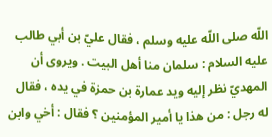اللّه صلى اللّه عليه وسلم ، فقال عليّ بن أبي طالب عليه السلام : سلمان منا أهل البيت . ويروى أن المهديّ نظر إليه ويد عمارة بن حمزة في يده ، فقال له رجل : من هذا يا أمير المؤمنين ؟ فقال : أخي وابن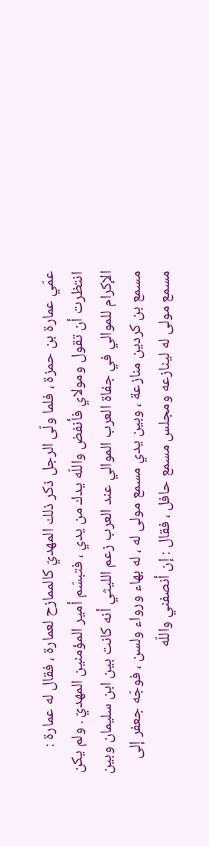عمّي عمارة بن حمزة ، فلما ولّى الرجل ذكر ذلك المهديّ كالممازح لعمارة ، فقال له عمارة : انتظرت أن تقول ومولاي فأنفض واللّه يدك من يدي ، فتبسّم أمير المؤمنين المهديّ . ولم يكن الإكرام للموالي في جفاة العرب الموالي عند العرب زعم الليثي أنه كانت بين ابن سليمان وبين مسمع بن كردين منازعة ، وبين يدي مسمع مولى له ، له بهاء ورواء ولسن ، فوجّه جعفر إلى مسمع مولى له لينازعه ومجلس مسمع حافل ، فقال : إن أنصفني واللّه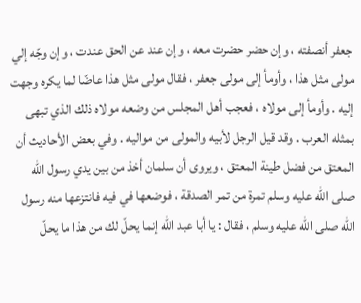جعفر أنصفته ، وإن حضر حضرت معه ، وإن عند عن الحق عندت ، وإن وجّه إلي مولى مثل هذا ، وأومأ إلى مولى جعفر ، فقال مولى مثل هذا عاضّا لما يكره وجهت إليه . وأومأ إلى مولاه ، فعجب أهل المجلس من وضعه مولاه ذلك الذي تبهى بمثله العرب . وقد قيل الرجل لأبيه والمولى من مواليه . وفي بعض الأحاديث أن المعتق من فضل طينة المعتق ، ويروى أن سلمان أخذ من بين يدي رسول اللّه صلى اللّه عليه وسلم تمرة من تمر الصدقة ، فوضعها في فيه فانتزعها منه رسول اللّه صلى اللّه عليه وسلم ، فقال : يا أبا عبد اللّه إنما يحلّ لك من هذا ما يحلّ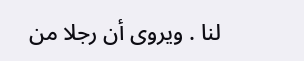لنا . ويروى أن رجلا من